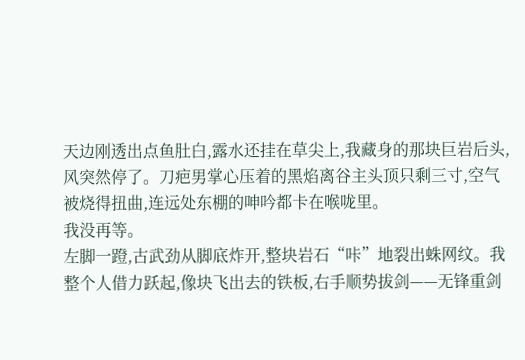天边刚透出点鱼肚白,露水还挂在草尖上,我藏身的那块巨岩后头,风突然停了。刀疤男掌心压着的黑焰离谷主头顶只剩三寸,空气被烧得扭曲,连远处东棚的呻吟都卡在喉咙里。
我没再等。
左脚一蹬,古武劲从脚底炸开,整块岩石“咔”地裂出蛛网纹。我整个人借力跃起,像块飞出去的铁板,右手顺势拔剑——无锋重剑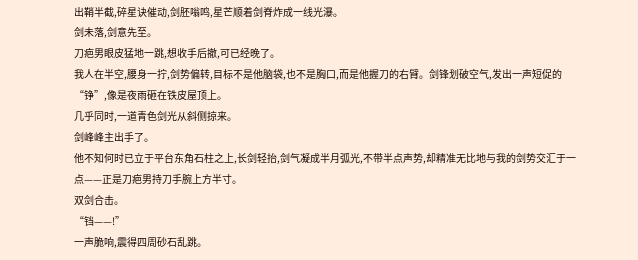出鞘半截,碎星诀催动,剑胚嗡鸣,星芒顺着剑脊炸成一线光瀑。
剑未落,剑意先至。
刀疤男眼皮猛地一跳,想收手后撤,可已经晚了。
我人在半空,腰身一拧,剑势偏转,目标不是他脑袋,也不是胸口,而是他握刀的右臂。剑锋划破空气,发出一声短促的“铮”,像是夜雨砸在铁皮屋顶上。
几乎同时,一道青色剑光从斜侧掠来。
剑峰峰主出手了。
他不知何时已立于平台东角石柱之上,长剑轻抬,剑气凝成半月弧光,不带半点声势,却精准无比地与我的剑势交汇于一点——正是刀疤男持刀手腕上方半寸。
双剑合击。
“铛——!”
一声脆响,震得四周砂石乱跳。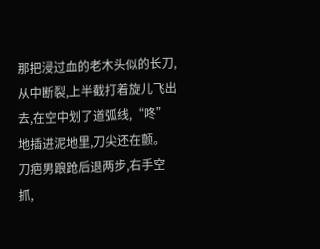那把浸过血的老木头似的长刀,从中断裂,上半截打着旋儿飞出去,在空中划了道弧线,“咚”地插进泥地里,刀尖还在颤。
刀疤男踉跄后退两步,右手空抓,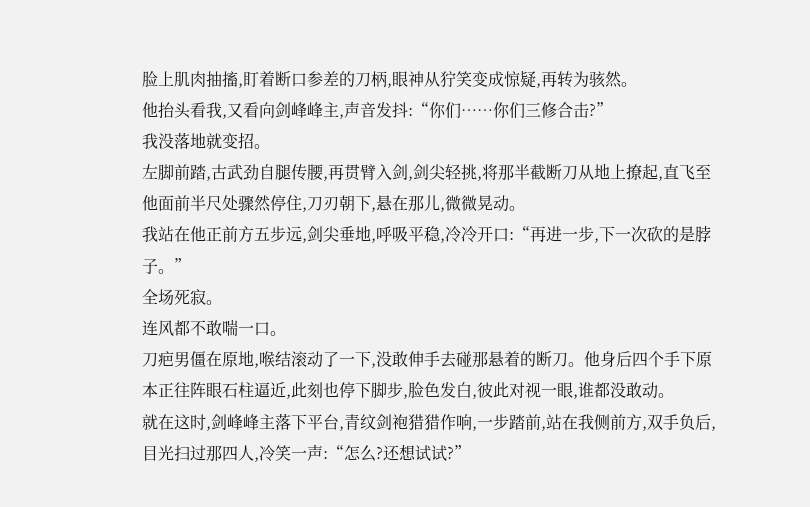脸上肌肉抽搐,盯着断口参差的刀柄,眼神从狞笑变成惊疑,再转为骇然。
他抬头看我,又看向剑峰峰主,声音发抖:“你们……你们三修合击?”
我没落地就变招。
左脚前踏,古武劲自腿传腰,再贯臂入剑,剑尖轻挑,将那半截断刀从地上撩起,直飞至他面前半尺处骤然停住,刀刃朝下,悬在那儿,微微晃动。
我站在他正前方五步远,剑尖垂地,呼吸平稳,冷冷开口:“再进一步,下一次砍的是脖子。”
全场死寂。
连风都不敢喘一口。
刀疤男僵在原地,喉结滚动了一下,没敢伸手去碰那悬着的断刀。他身后四个手下原本正往阵眼石柱逼近,此刻也停下脚步,脸色发白,彼此对视一眼,谁都没敢动。
就在这时,剑峰峰主落下平台,青纹剑袍猎猎作响,一步踏前,站在我侧前方,双手负后,目光扫过那四人,冷笑一声:“怎么?还想试试?”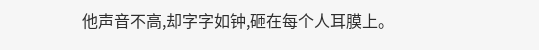他声音不高,却字字如钟,砸在每个人耳膜上。